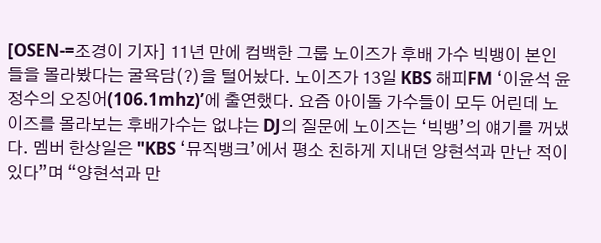[OSEN-=조경이 기자] 11년 만에 컴백한 그룹 노이즈가 후배 가수 빅뱅이 본인들을 몰라봤다는 굴욕담(?)을 털어놨다. 노이즈가 13일 KBS 해피FM ‘이윤석 윤정수의 오징어(106.1mhz)’에 출연했다. 요즘 아이돌 가수들이 모두 어린데 노이즈를 몰라보는 후배가수는 없냐는 DJ의 질문에 노이즈는 ‘빅뱅’의 얘기를 꺼냈다. 멤버 한상일은 "KBS ‘뮤직뱅크’에서 평소 친하게 지내던 양현석과 만난 적이 있다”며 “양현석과 만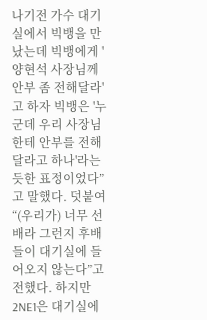나기전 가수 대기실에서 빅뱅을 만났는데 빅뱅에게 '양현석 사장님께 안부 좀 전해달라'고 하자 빅뱅은 '누군데 우리 사장님한테 안부를 전해달라고 하나'라는 듯한 표정이었다”고 말했다. 덧붙여 “(우리가) 너무 선배라 그런지 후배들이 대기실에 들어오지 않는다”고 전했다. 하지만 2NE1은 대기실에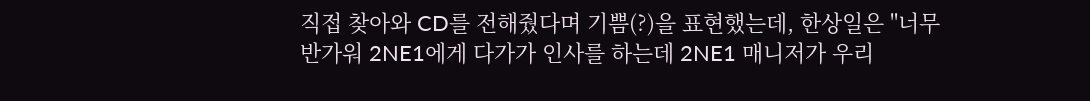직접 찾아와 CD를 전해줬다며 기쁨(?)을 표현했는데, 한상일은 "너무 반가워 2NE1에게 다가가 인사를 하는데 2NE1 매니저가 우리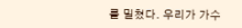를 밀쳤다. 우리가 가수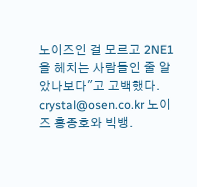노이즈인 걸 모르고 2NE1을 헤치는 사람들인 줄 알았나보다"고 고백했다. crystal@osen.co.kr 노이즈 홍종호와 빅뱅.